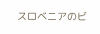スロベニアのビ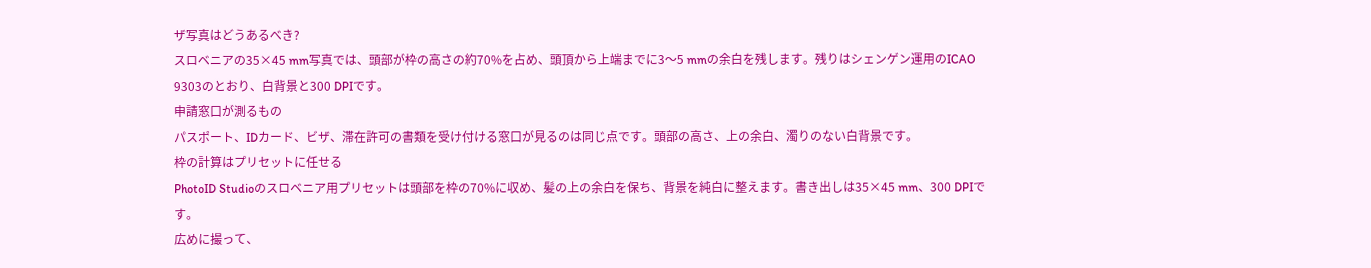ザ写真はどうあるべき?
スロベニアの35×45 mm写真では、頭部が枠の高さの約70%を占め、頭頂から上端までに3〜5 mmの余白を残します。残りはシェンゲン運用のICAO 9303のとおり、白背景と300 DPIです。
申請窓口が測るもの
パスポート、IDカード、ビザ、滞在許可の書類を受け付ける窓口が見るのは同じ点です。頭部の高さ、上の余白、濁りのない白背景です。
枠の計算はプリセットに任せる
PhotoID Studioのスロベニア用プリセットは頭部を枠の70%に収め、髪の上の余白を保ち、背景を純白に整えます。書き出しは35×45 mm、300 DPIです。
広めに撮って、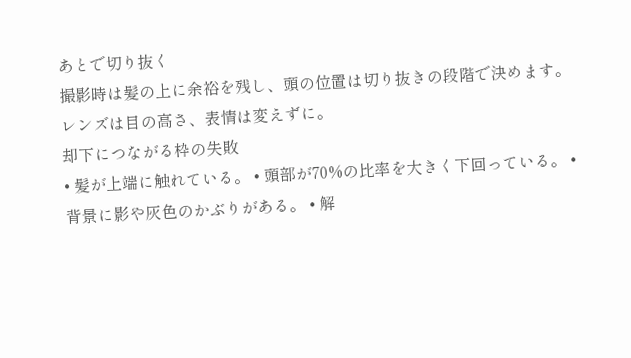あとで切り抜く
撮影時は髪の上に余裕を残し、頭の位置は切り抜きの段階で決めます。レンズは目の高さ、表情は変えずに。
却下につながる枠の失敗
• 髪が上端に触れている。 • 頭部が70%の比率を大きく下回っている。 • 背景に影や灰色のかぶりがある。 • 解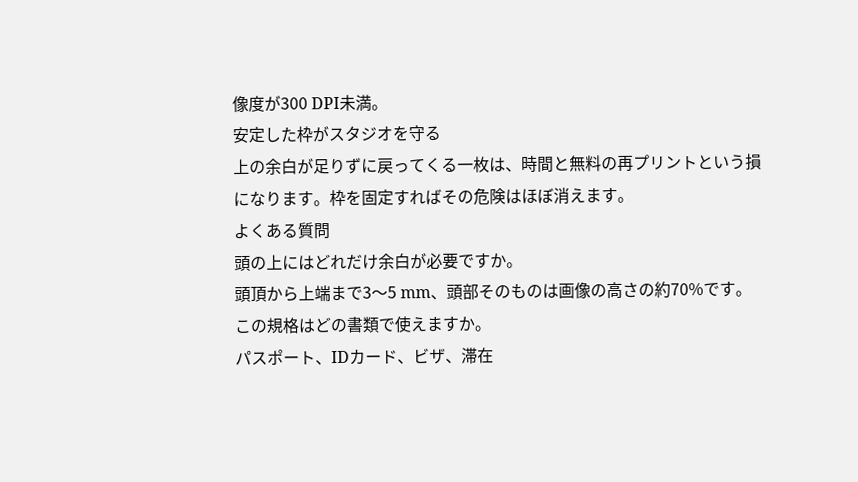像度が300 DPI未満。
安定した枠がスタジオを守る
上の余白が足りずに戻ってくる一枚は、時間と無料の再プリントという損になります。枠を固定すればその危険はほぼ消えます。
よくある質問
頭の上にはどれだけ余白が必要ですか。
頭頂から上端まで3〜5 mm、頭部そのものは画像の高さの約70%です。
この規格はどの書類で使えますか。
パスポート、IDカード、ビザ、滞在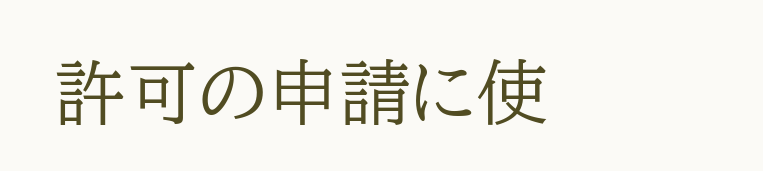許可の申請に使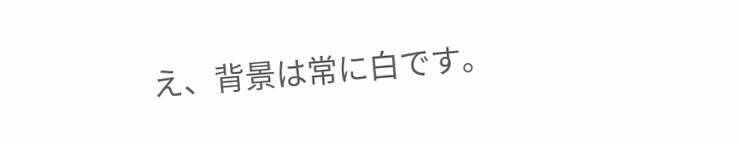え、背景は常に白です。